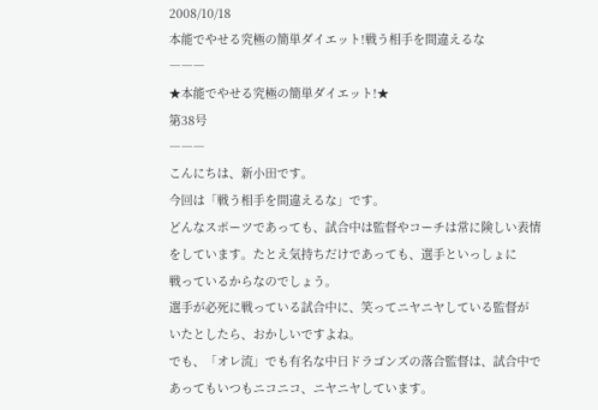2008/10/18
本能でやせる究極の簡単ダイエット!戦う相手を間違えるな
―――
★本能でやせる究極の簡単ダイエット!★
第38号
―――
こんにちは、新小田です。
今回は「戦う相手を間違えるな」です。
どんなスポーツであっても、試合中は監督やコーチは常に険しい表情
をしています。たとえ気持ちだけであっても、選手といっしょに
戦っているからなのでしょう。
選手が必死に戦っている試合中に、笑ってニヤニヤしている監督が
いたとしたら、おかしいですよね。
でも、「オレ流」でも有名な中日ドラゴンズの落合監督は、試合中で
あってもいつもニコニコ、ニヤニヤしています。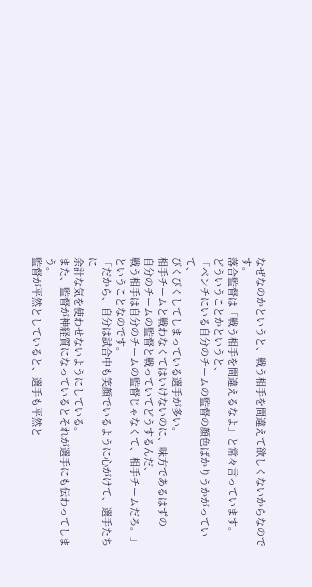なぜなのかというと、戦う相手を間違えて欲しくないからなのです。
落合監督は「戦う相手を間違えるなよ」と常々言っています。
どういうことかというと、
「ベンチにいる自分のチームの監督の顔色ばかりうかがっていて、
びくびくしてしまっている選手が多い。
相手チームと戦わなくてはいけないのに、味方であるはずの
自分のチームの監督と戦っていてどうするんだ、
戦う相手は自分のチームの監督じゃなくて、相手チームだろ。」
ということなのです。
「だから、自分は試合中も笑顔でいるように心がけて、選手たちに
余計な気を使わせないようにしている。
また、監督が神経質になっているとそれが選手にも伝わってしまう。
監督が平然としていると、選手も平然と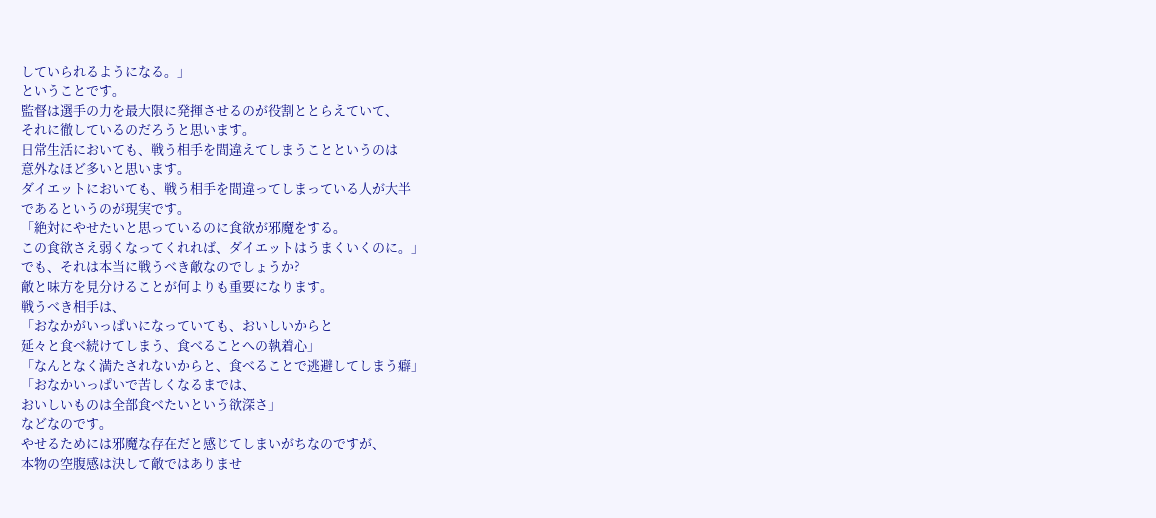していられるようになる。」
ということです。
監督は選手の力を最大限に発揮させるのが役割ととらえていて、
それに徹しているのだろうと思います。
日常生活においても、戦う相手を間違えてしまうことというのは
意外なほど多いと思います。
ダイエットにおいても、戦う相手を間違ってしまっている人が大半
であるというのが現実です。
「絶対にやせたいと思っているのに食欲が邪魔をする。
この食欲さえ弱くなってくれれば、ダイエットはうまくいくのに。」
でも、それは本当に戦うべき敵なのでしょうか?
敵と味方を見分けることが何よりも重要になります。
戦うべき相手は、
「おなかがいっぱいになっていても、おいしいからと
延々と食べ続けてしまう、食べることへの執着心」
「なんとなく満たされないからと、食べることで逃避してしまう癖」
「おなかいっぱいで苦しくなるまでは、
おいしいものは全部食べたいという欲深さ」
などなのです。
やせるためには邪魔な存在だと感じてしまいがちなのですが、
本物の空腹感は決して敵ではありませ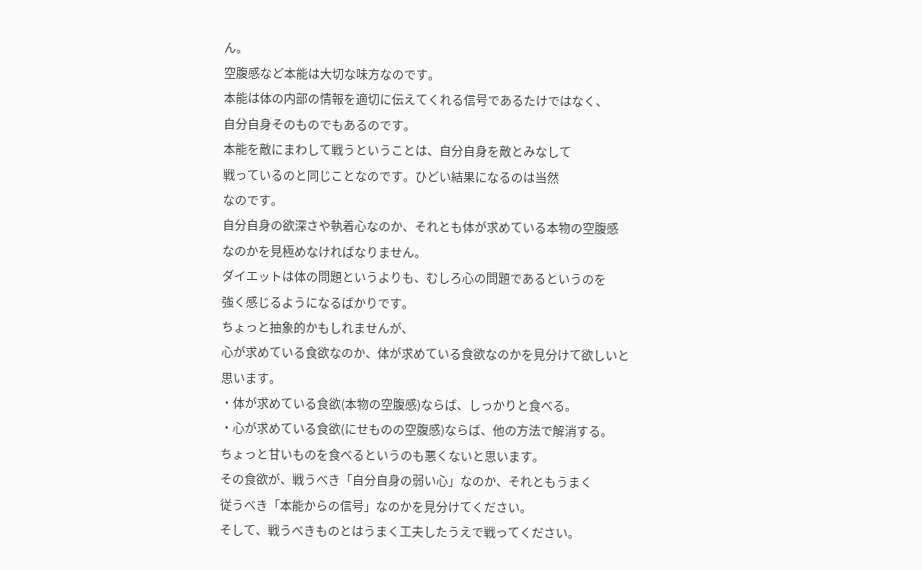ん。
空腹感など本能は大切な味方なのです。
本能は体の内部の情報を適切に伝えてくれる信号であるたけではなく、
自分自身そのものでもあるのです。
本能を敵にまわして戦うということは、自分自身を敵とみなして
戦っているのと同じことなのです。ひどい結果になるのは当然
なのです。
自分自身の欲深さや執着心なのか、それとも体が求めている本物の空腹感
なのかを見極めなければなりません。
ダイエットは体の問題というよりも、むしろ心の問題であるというのを
強く感じるようになるばかりです。
ちょっと抽象的かもしれませんが、
心が求めている食欲なのか、体が求めている食欲なのかを見分けて欲しいと
思います。
・体が求めている食欲(本物の空腹感)ならば、しっかりと食べる。
・心が求めている食欲(にせものの空腹感)ならば、他の方法で解消する。
ちょっと甘いものを食べるというのも悪くないと思います。
その食欲が、戦うべき「自分自身の弱い心」なのか、それともうまく
従うべき「本能からの信号」なのかを見分けてください。
そして、戦うべきものとはうまく工夫したうえで戦ってください。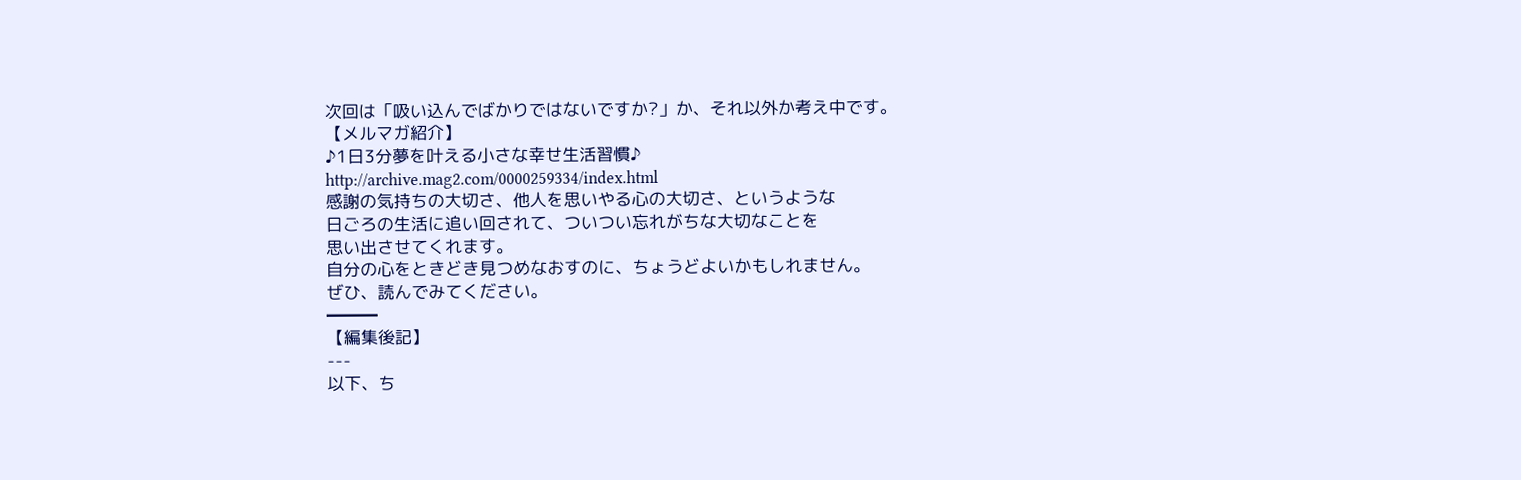次回は「吸い込んでばかりではないですか?」か、それ以外か考え中です。
【メルマガ紹介】
♪1日3分夢を叶える小さな幸せ生活習慣♪
http://archive.mag2.com/0000259334/index.html
感謝の気持ちの大切さ、他人を思いやる心の大切さ、というような
日ごろの生活に追い回されて、ついつい忘れがちな大切なことを
思い出させてくれます。
自分の心をときどき見つめなおすのに、ちょうどよいかもしれません。
ぜひ、読んでみてください。
━━━
【編集後記】
---
以下、ち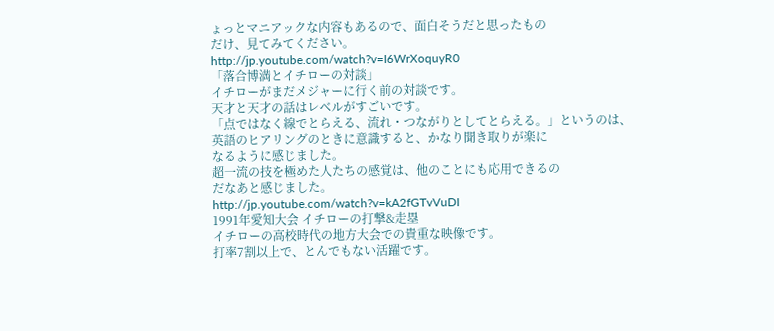ょっとマニアックな内容もあるので、面白そうだと思ったもの
だけ、見てみてください。
http://jp.youtube.com/watch?v=I6WrXoquyR0
「落合博満とイチローの対談」
イチローがまだメジャーに行く前の対談です。
天才と天才の話はレベルがすごいです。
「点ではなく線でとらえる、流れ・つながりとしてとらえる。」というのは、
英語のヒアリングのときに意識すると、かなり聞き取りが楽に
なるように感じました。
超一流の技を極めた人たちの感覚は、他のことにも応用できるの
だなあと感じました。
http://jp.youtube.com/watch?v=kA2fGTvVuDI
1991年愛知大会 イチローの打撃&走塁
イチローの高校時代の地方大会での貴重な映像です。
打率7割以上で、とんでもない活躍です。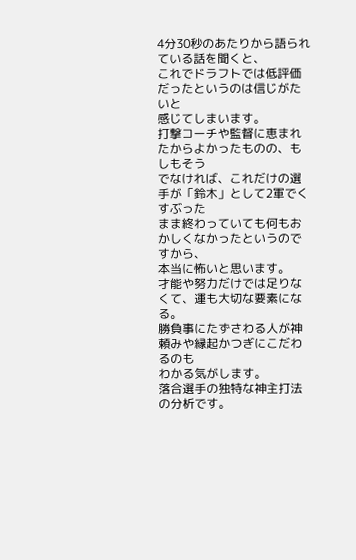4分30秒のあたりから語られている話を聞くと、
これでドラフトでは低評価だったというのは信じがたいと
感じてしまいます。
打撃コーチや監督に恵まれたからよかったものの、もしもそう
でなければ、これだけの選手が「鈴木」として2軍でくすぶった
まま終わっていても何もおかしくなかったというのですから、
本当に怖いと思います。
才能や努力だけでは足りなくて、運も大切な要素になる。
勝負事にたずさわる人が神頼みや縁起かつぎにこだわるのも
わかる気がします。
落合選手の独特な神主打法の分析です。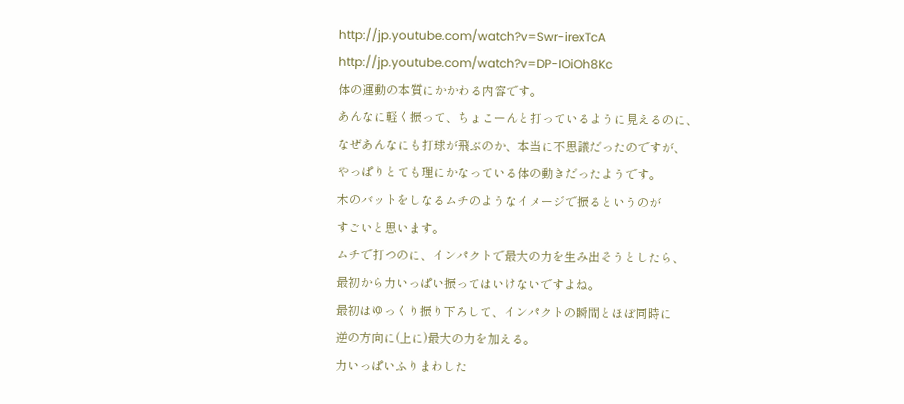http://jp.youtube.com/watch?v=Swr-irexTcA
http://jp.youtube.com/watch?v=DP-IOiOh8Kc
体の運動の本質にかかわる内容です。
あんなに軽く振って、ちょこーんと打っているように見えるのに、
なぜあんなにも打球が飛ぶのか、本当に不思議だったのですが、
やっぱりとても理にかなっている体の動きだったようです。
木のバットをしなるムチのようなイメージで振るというのが
すごいと思います。
ムチで打つのに、インパクトで最大の力を生み出そうとしたら、
最初から力いっぱい振ってはいけないですよね。
最初はゆっくり振り下ろして、インパクトの瞬間とほぼ同時に
逆の方向に(上に)最大の力を加える。
力いっぱいふりまわした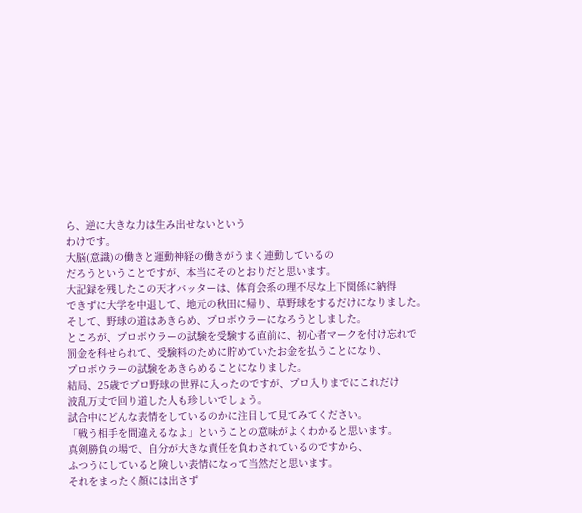ら、逆に大きな力は生み出せないという
わけです。
大脳(意識)の働きと運動神経の働きがうまく連動しているの
だろうということですが、本当にそのとおりだと思います。
大記録を残したこの天才バッターは、体育会系の理不尽な上下関係に納得
できずに大学を中退して、地元の秋田に帰り、草野球をするだけになりました。
そして、野球の道はあきらめ、プロボウラーになろうとしました。
ところが、プロボウラーの試験を受験する直前に、初心者マークを付け忘れで
罰金を科せられて、受験料のために貯めていたお金を払うことになり、
プロボウラーの試験をあきらめることになりました。
結局、25歳でプロ野球の世界に入ったのですが、プロ入りまでにこれだけ
波乱万丈で回り道した人も珍しいでしょう。
試合中にどんな表情をしているのかに注目して見てみてください。
「戦う相手を間違えるなよ」ということの意味がよくわかると思います。
真剣勝負の場で、自分が大きな責任を負わされているのですから、
ふつうにしていると険しい表情になって当然だと思います。
それをまったく顔には出さず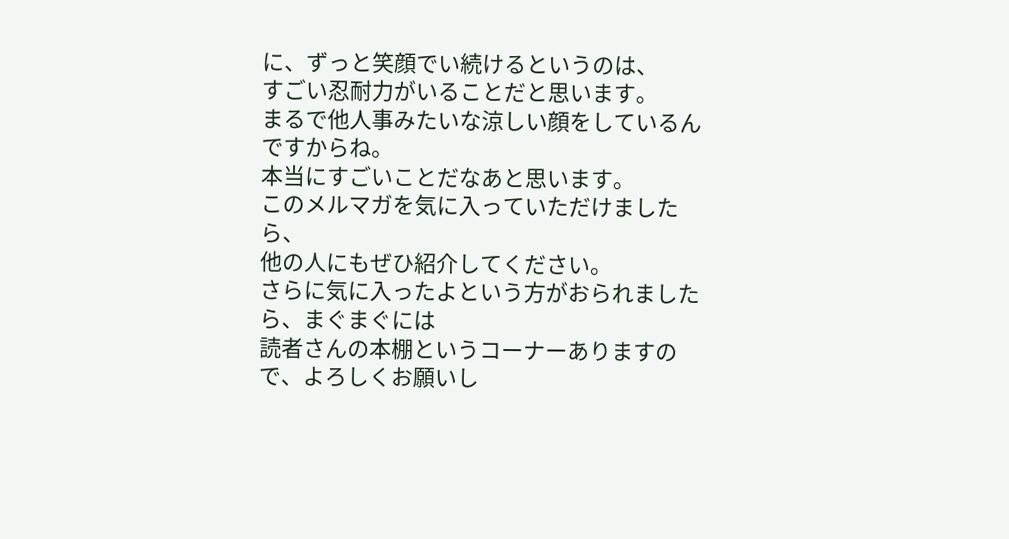に、ずっと笑顔でい続けるというのは、
すごい忍耐力がいることだと思います。
まるで他人事みたいな涼しい顔をしているんですからね。
本当にすごいことだなあと思います。
このメルマガを気に入っていただけましたら、
他の人にもぜひ紹介してください。
さらに気に入ったよという方がおられましたら、まぐまぐには
読者さんの本棚というコーナーありますので、よろしくお願いし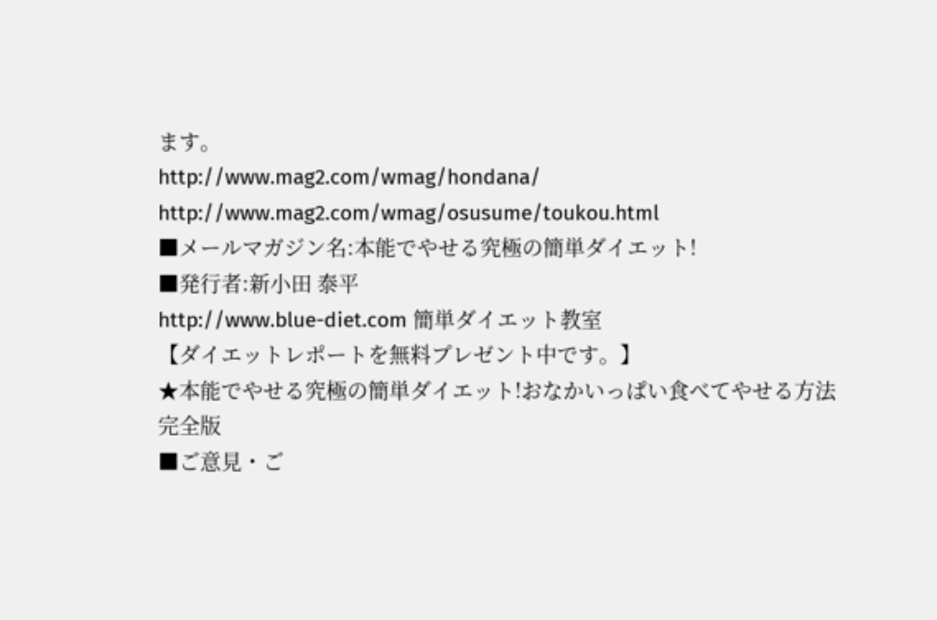ます。
http://www.mag2.com/wmag/hondana/
http://www.mag2.com/wmag/osusume/toukou.html
■メールマガジン名:本能でやせる究極の簡単ダイエット!
■発行者:新小田 泰平
http://www.blue-diet.com 簡単ダイエット教室
【ダイエットレポートを無料プレゼント中です。】
★本能でやせる究極の簡単ダイエット!おなかいっぱい食べてやせる方法完全版
■ご意見・ご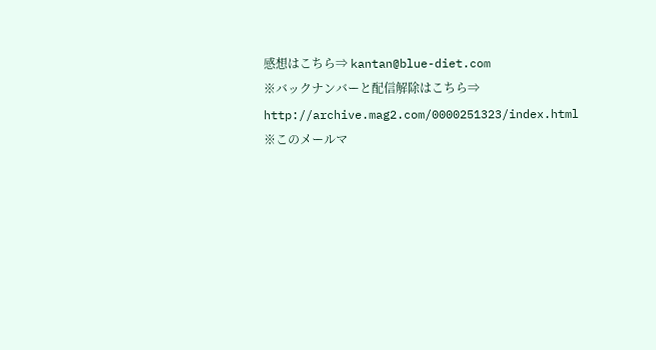感想はこちら⇒ kantan@blue-diet.com
※バックナンバーと配信解除はこちら⇒
http://archive.mag2.com/0000251323/index.html
※このメールマ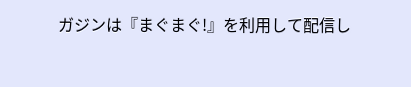ガジンは『まぐまぐ!』を利用して配信し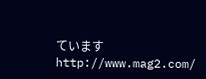ています
http://www.mag2.com/